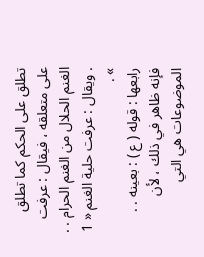تطلق على الحكم كما تطلق على متعلقه ، فيقال : عرفت الغنم الحلال من الغنم الحرام . . . ويقال : عرفت حلية الغنم « 1 » .
رابعها : قوله ( ع ) : بعينه . . فإنه ظاهر في ذلك ، لأن الموضوعات هي التي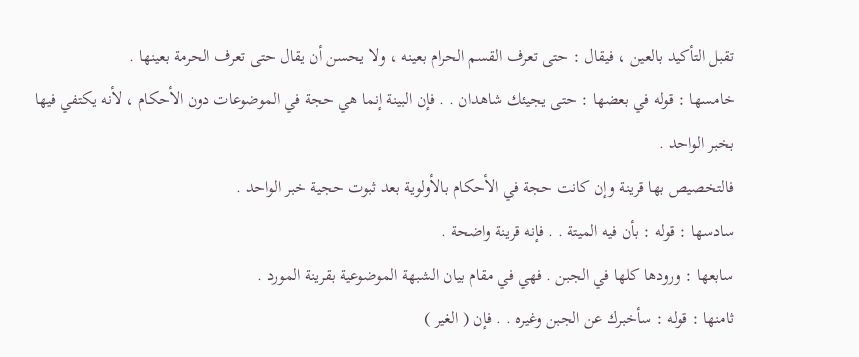تقبل التأكيد بالعين ، فيقال : حتى تعرف القسم الحرام بعينه ، ولا يحسن أن يقال حتى تعرف الحرمة بعينها .
خامسها : قوله في بعضها : حتى يجيئك شاهدان . . فإن البينة إنما هي حجة في الموضوعات دون الأحكام ، لأنه يكتفي فيها بخبر الواحد .
فالتخصيص بها قرينة وإن كانت حجة في الأحكام بالأولوية بعد ثبوت حجية خبر الواحد .
سادسها : قوله : بأن فيه الميتة . . فإنه قرينة واضحة .
سابعها : ورودها كلها في الجبن . فهي في مقام بيان الشبهة الموضوعية بقرينة المورد .
ثامنها : قوله : سأخبرك عن الجبن وغيره . . فإن ( الغير )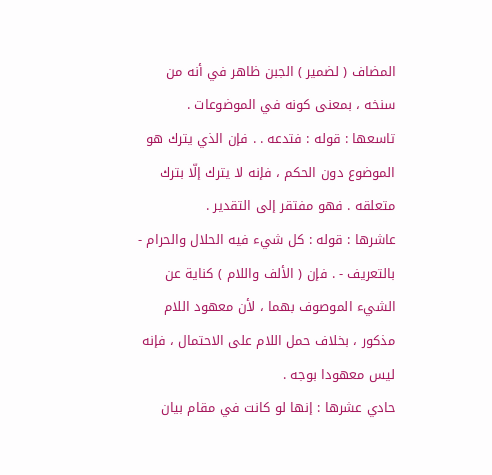المضاف ( لضمير ) الجبن ظاهر في أنه من سنخه ، بمعنى كونه في الموضوعات .
تاسعها : قوله : فتدعه . . فإن الذي يترك هو الموضوع دون الحكم ، فإنه لا يترك إلّا بترك متعلقه . فهو مفتقر إلى التقدير .
عاشرها : قوله : كل شيء فيه الحلال والحرام - بالتعريف - . فإن ( الألف واللام ) كناية عن الشيء الموصوف بهما ، لأن معهود اللام مذكور ، بخلاف حمل اللام على الاحتمال ، فإنه ليس معهودا بوجه .
حادي عشرها : إنها لو كانت في مقام بيان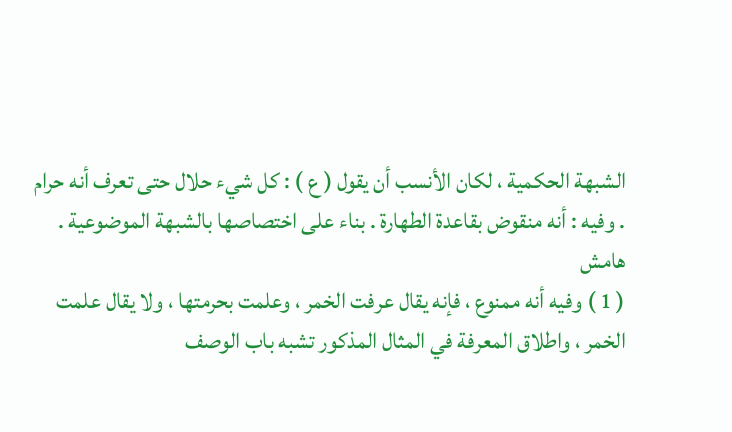الشبهة الحكمية ، لكان الأنسب أن يقول ( ع ) : كل شيء حلال حتى تعرف أنه حرام . وفيه : أنه منقوض بقاعدة الطهارة . بناء على اختصاصها بالشبهة الموضوعية .
هامش
( 1 ) وفيه أنه ممنوع ، فإنه يقال عرفت الخمر ، وعلمت بحرمتها ، ولا يقال علمت الخمر ، واطلاق المعرفة في المثال المذكور تشبه باب الوصف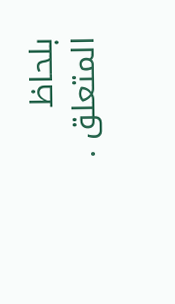بلحاظ المتعلق .